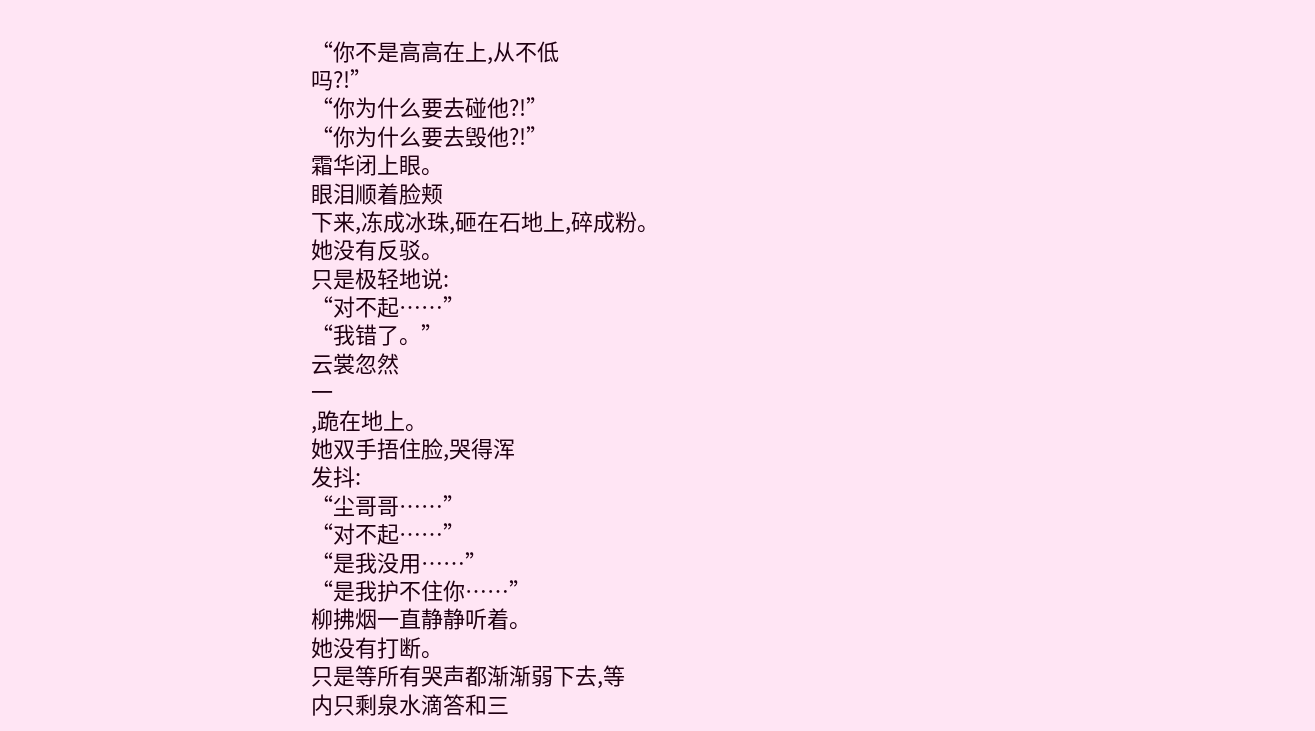“你不是高高在上,从不低
吗?!”
“你为什么要去碰他?!”
“你为什么要去毁他?!”
霜华闭上眼。
眼泪顺着脸颊
下来,冻成冰珠,砸在石地上,碎成粉。
她没有反驳。
只是极轻地说:
“对不起……”
“我错了。”
云裳忽然
一
,跪在地上。
她双手捂住脸,哭得浑
发抖:
“尘哥哥……”
“对不起……”
“是我没用……”
“是我护不住你……”
柳拂烟一直静静听着。
她没有打断。
只是等所有哭声都渐渐弱下去,等
内只剩泉水滴答和三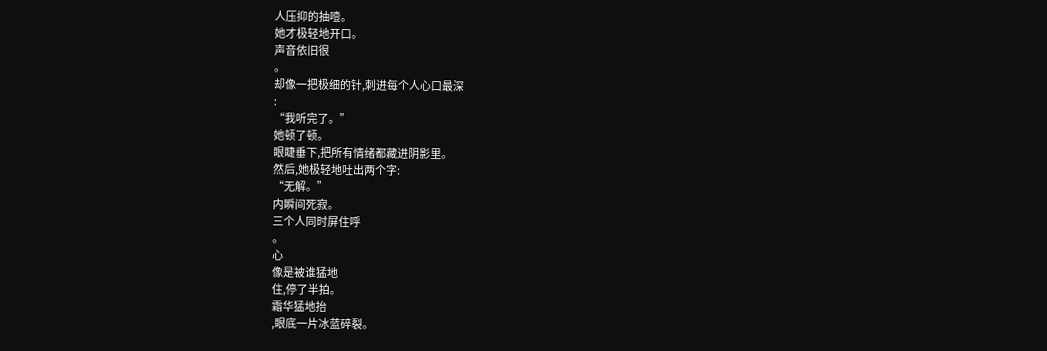人压抑的抽噎。
她才极轻地开口。
声音依旧很
。
却像一把极细的针,刺进每个人心口最深
:
“我听完了。”
她顿了顿。
眼睫垂下,把所有情绪都藏进阴影里。
然后,她极轻地吐出两个字:
“无解。”
内瞬间死寂。
三个人同时屏住呼
。
心
像是被谁猛地
住,停了半拍。
霜华猛地抬
,眼底一片冰蓝碎裂。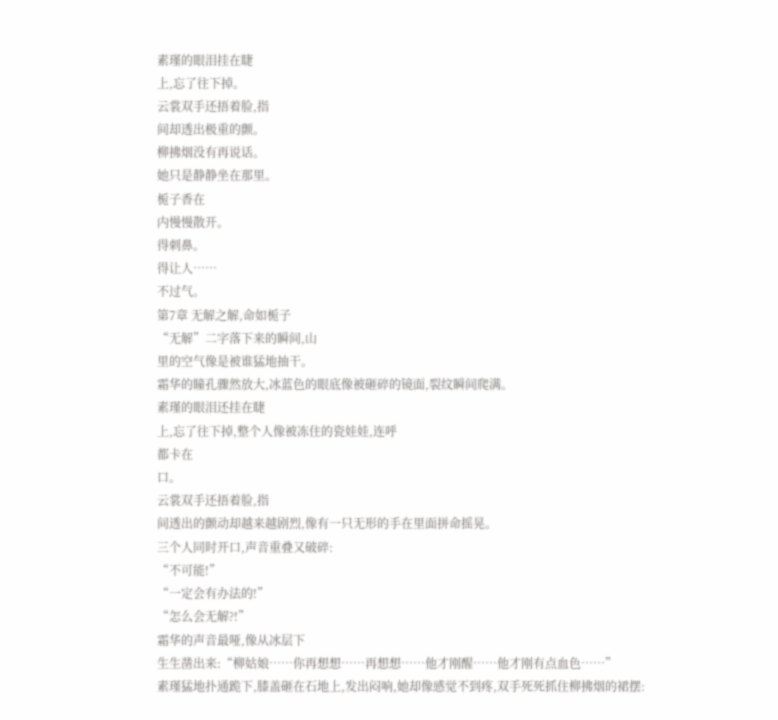素瑾的眼泪挂在睫
上,忘了往下掉。
云裳双手还捂着脸,指
间却透出极重的颤。
柳拂烟没有再说话。
她只是静静坐在那里。
栀子香在
内慢慢散开。
得刺鼻。
得让人……
不过气。
第7章 无解之解,命如栀子
“无解”二字落下来的瞬间,山
里的空气像是被谁猛地抽干。
霜华的瞳孔骤然放大,冰蓝色的眼底像被砸碎的镜面,裂纹瞬间爬满。
素瑾的眼泪还挂在睫
上,忘了往下掉,整个人像被冻住的瓷娃娃,连呼
都卡在
口。
云裳双手还捂着脸,指
间透出的颤动却越来越剧烈,像有一只无形的手在里面拼命摇晃。
三个人同时开口,声音重叠又破碎:
“不可能!”
“一定会有办法的!”
“怎么会无解?!”
霜华的声音最哑,像从冰层下
生生凿出来:“柳姑娘……你再想想……再想想……他才刚醒……他才刚有点血色……”
素瑾猛地扑通跪下,膝盖砸在石地上,发出闷响,她却像感觉不到疼,双手死死抓住柳拂烟的裙摆: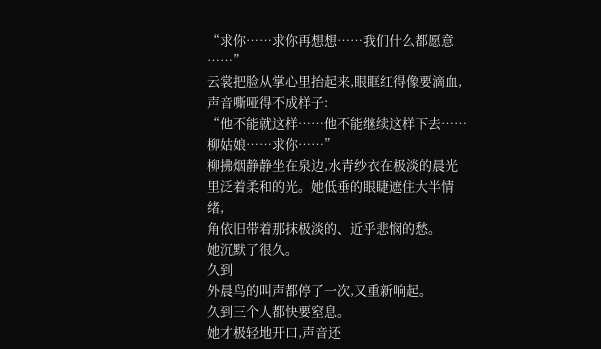“求你……求你再想想……我们什么都愿意
……”
云裳把脸从掌心里抬起来,眼眶红得像要滴血,声音嘶哑得不成样子:
“他不能就这样……他不能继续这样下去……柳姑娘……求你……”
柳拂烟静静坐在泉边,水青纱衣在极淡的晨光里泛着柔和的光。她低垂的眼睫遮住大半情绪,
角依旧带着那抹极淡的、近乎悲悯的愁。
她沉默了很久。
久到
外晨鸟的叫声都停了一次,又重新响起。
久到三个人都快要窒息。
她才极轻地开口,声音还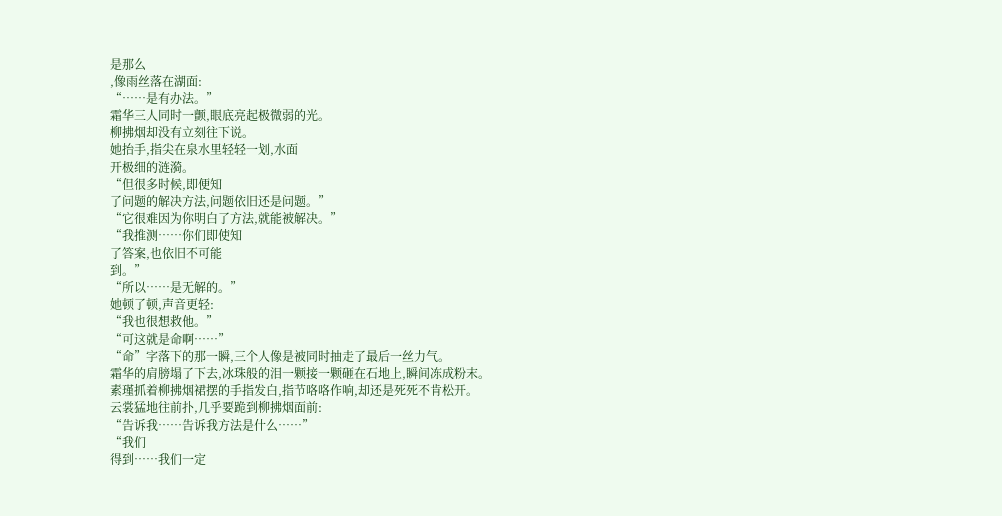是那么
,像雨丝落在湖面:
“……是有办法。”
霜华三人同时一颤,眼底亮起极微弱的光。
柳拂烟却没有立刻往下说。
她抬手,指尖在泉水里轻轻一划,水面
开极细的涟漪。
“但很多时候,即便知
了问题的解决方法,问题依旧还是问题。”
“它很难因为你明白了方法,就能被解决。”
“我推测……你们即使知
了答案,也依旧不可能
到。”
“所以……是无解的。”
她顿了顿,声音更轻:
“我也很想救他。”
“可这就是命啊……”
“命”字落下的那一瞬,三个人像是被同时抽走了最后一丝力气。
霜华的肩膀塌了下去,冰珠般的泪一颗接一颗砸在石地上,瞬间冻成粉末。
素瑾抓着柳拂烟裙摆的手指发白,指节咯咯作响,却还是死死不肯松开。
云裳猛地往前扑,几乎要跪到柳拂烟面前:
“告诉我……告诉我方法是什么……”
“我们
得到……我们一定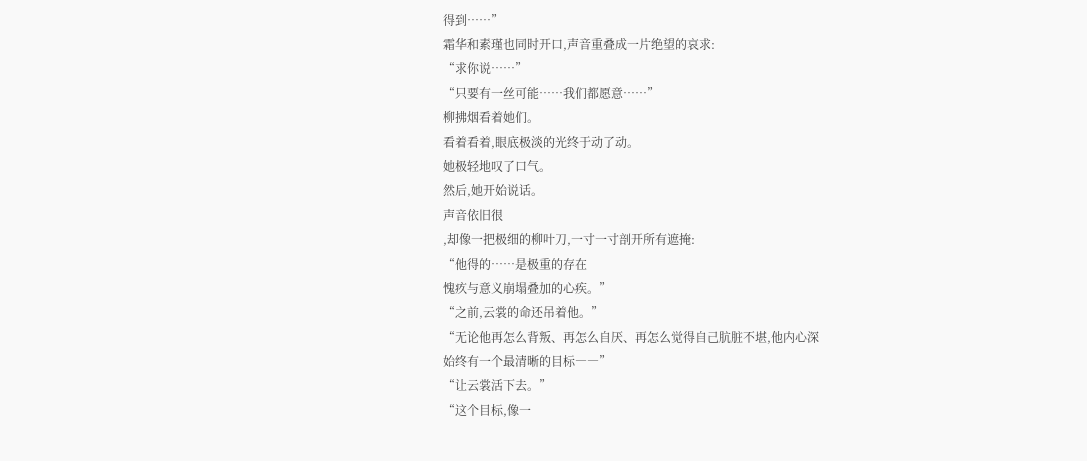得到……”
霜华和素瑾也同时开口,声音重叠成一片绝望的哀求:
“求你说……”
“只要有一丝可能……我们都愿意……”
柳拂烟看着她们。
看着看着,眼底极淡的光终于动了动。
她极轻地叹了口气。
然后,她开始说话。
声音依旧很
,却像一把极细的柳叶刀,一寸一寸剖开所有遮掩:
“他得的……是极重的存在
愧疚与意义崩塌叠加的心疾。”
“之前,云裳的命还吊着他。”
“无论他再怎么背叛、再怎么自厌、再怎么觉得自己肮脏不堪,他内心深
始终有一个最清晰的目标――”
“让云裳活下去。”
“这个目标,像一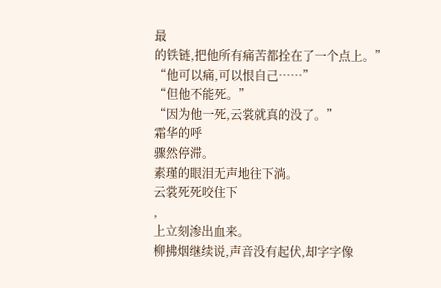最
的铁链,把他所有痛苦都拴在了一个点上。”
“他可以痛,可以恨自己……”
“但他不能死。”
“因为他一死,云裳就真的没了。”
霜华的呼
骤然停滞。
素瑾的眼泪无声地往下淌。
云裳死死咬住下
,
上立刻渗出血来。
柳拂烟继续说,声音没有起伏,却字字像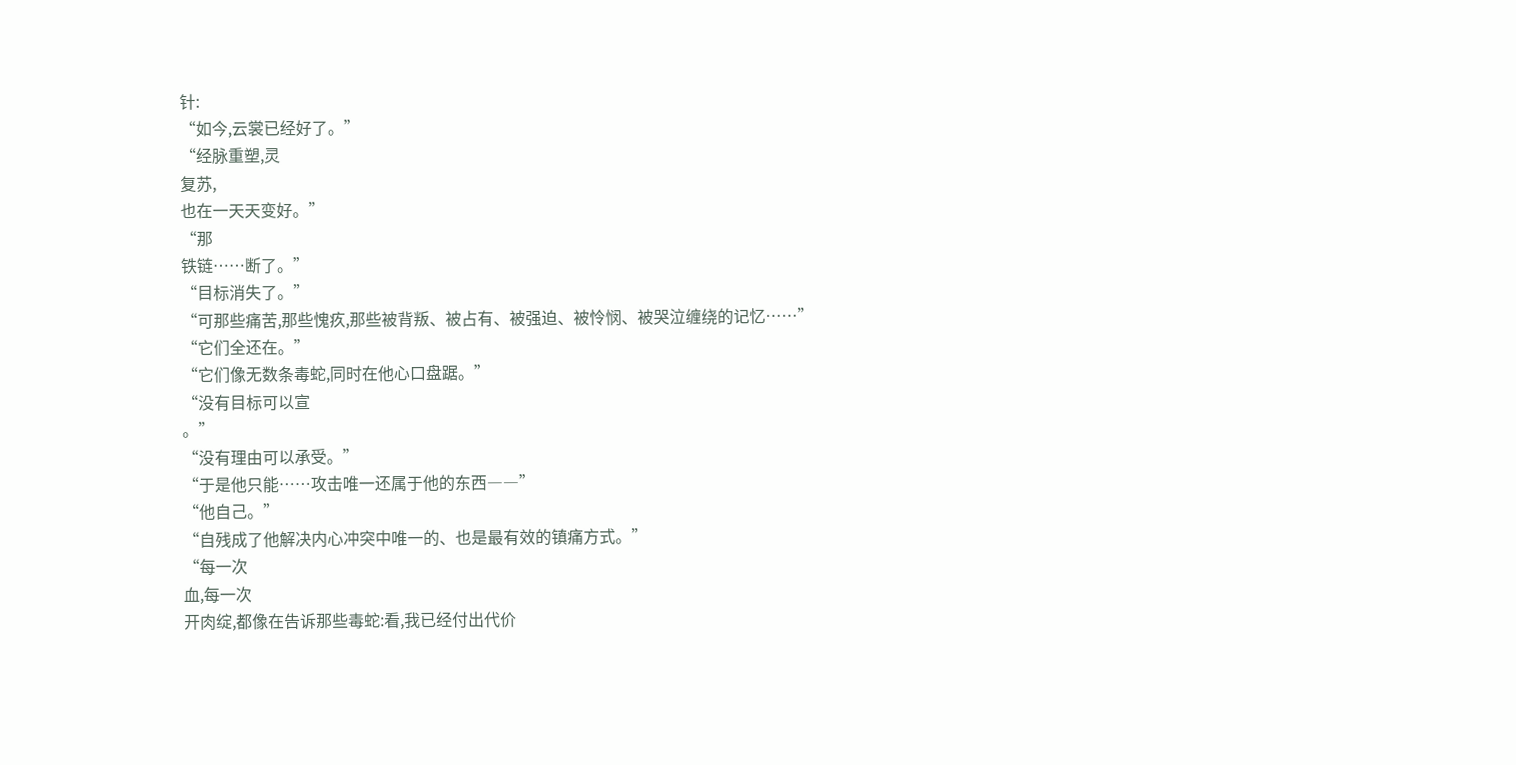针:
“如今,云裳已经好了。”
“经脉重塑,灵
复苏,
也在一天天变好。”
“那
铁链……断了。”
“目标消失了。”
“可那些痛苦,那些愧疚,那些被背叛、被占有、被强迫、被怜悯、被哭泣缠绕的记忆……”
“它们全还在。”
“它们像无数条毒蛇,同时在他心口盘踞。”
“没有目标可以宣
。”
“没有理由可以承受。”
“于是他只能……攻击唯一还属于他的东西――”
“他自己。”
“自残成了他解决内心冲突中唯一的、也是最有效的镇痛方式。”
“每一次
血,每一次
开肉绽,都像在告诉那些毒蛇:看,我已经付出代价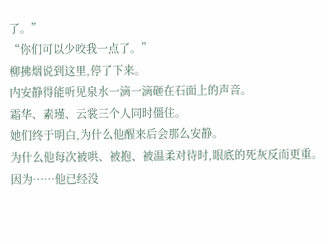了。”
“你们可以少咬我一点了。”
柳拂烟说到这里,停了下来。
内安静得能听见泉水一滴一滴砸在石面上的声音。
霜华、素瑾、云裳三个人同时僵住。
她们终于明白,为什么他醒来后会那么安静。
为什么他每次被哄、被抱、被温柔对待时,眼底的死灰反而更重。
因为……他已经没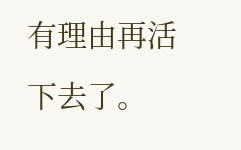有理由再活下去了。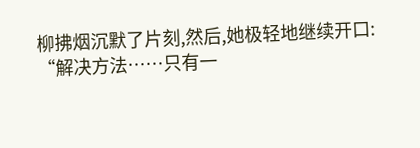柳拂烟沉默了片刻,然后,她极轻地继续开口:
“解决方法……只有一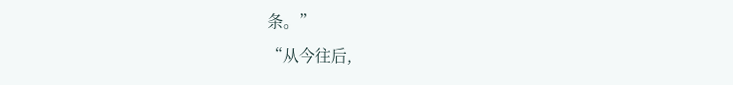条。”
“从今往后,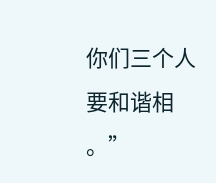你们三个人要和谐相
。”